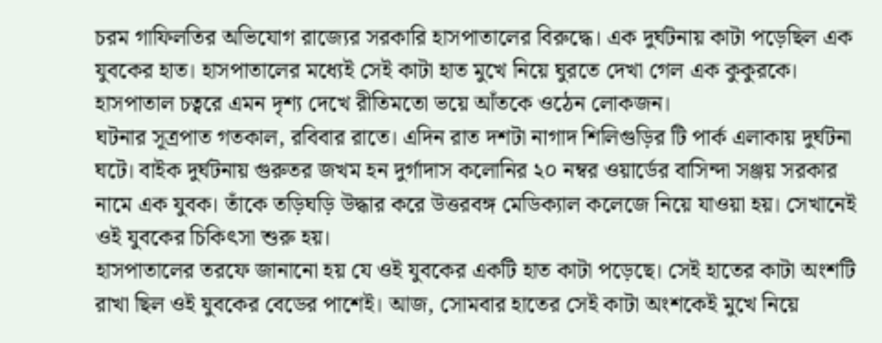চরম গাফিলতির অভিযোগ রাজ্যের সরকারি হাসপাতালের বিরুদ্ধে। এক দুর্ঘটনায় কাটা পড়েছিল এক যুবকের হাত। হাসপাতালের মধ্যেই সেই কাটা হাত মুখে নিয়ে ঘুরতে দেখা গেল এক কুকুরকে। হাসপাতাল চত্বরে এমন দৃশ্য দেখে রীতিমতো ভয়ে আঁতকে ওঠেন লোকজন।
ঘটনার সূত্রপাত গতকাল, রবিবার রাতে। এদিন রাত দশটা নাগাদ শিলিগুড়ির টি পার্ক এলাকায় দুর্ঘটনা ঘটে। বাইক দুর্ঘটনায় গুরুতর জখম হন দুর্গাদাস কলোনির ২০ নম্বর ওয়ার্ডের বাসিন্দা সঞ্জয় সরকার নামে এক যুবক। তাঁকে তড়িঘড়ি উদ্ধার করে উত্তরবঙ্গ মেডিক্যাল কলেজে নিয়ে যাওয়া হয়। সেখানেই ওই যুবকের চিকিৎসা শুরু হয়।
হাসপাতালের তরফে জানানো হয় যে ওই যুবকের একটি হাত কাটা পড়েছে। সেই হাতের কাটা অংশটি রাখা ছিল ওই যুবকের বেডের পাশেই। আজ, সোমবার হাতের সেই কাটা অংশকেই মুখে নিয়ে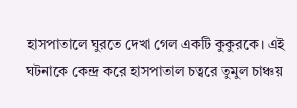হাসপাতালে ঘুরতে দেখা গেল একটি কুকুরকে। এই ঘটনাকে কেন্দ্র করে হাসপাতাল চত্বরে তুমুল চাঞ্চয়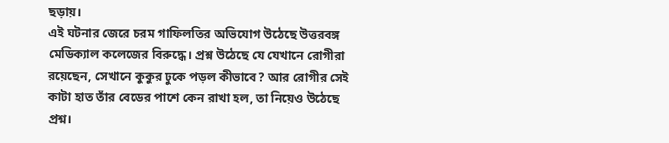ছড়ায়।
এই ঘটনার জেরে চরম গাফিলতির অভিযোগ উঠেছে উত্তরবঙ্গ মেডিক্যাল কলেজের বিরুদ্ধে। প্রশ্ন উঠেছে যে যেখানে রোগীরা রয়েছেন, সেখানে কুকুর ঢুকে পড়ল কীভাবে? আর রোগীর সেই কাটা হাত তাঁর বেডের পাশে কেন রাখা হল, তা নিয়েও উঠেছে প্রশ্ন।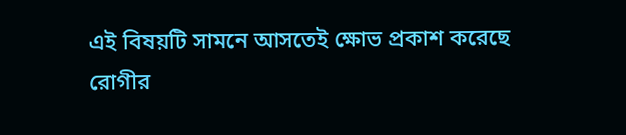এই বিষয়টি সামনে আসতেই ক্ষোভ প্রকাশ করেছে রোগীর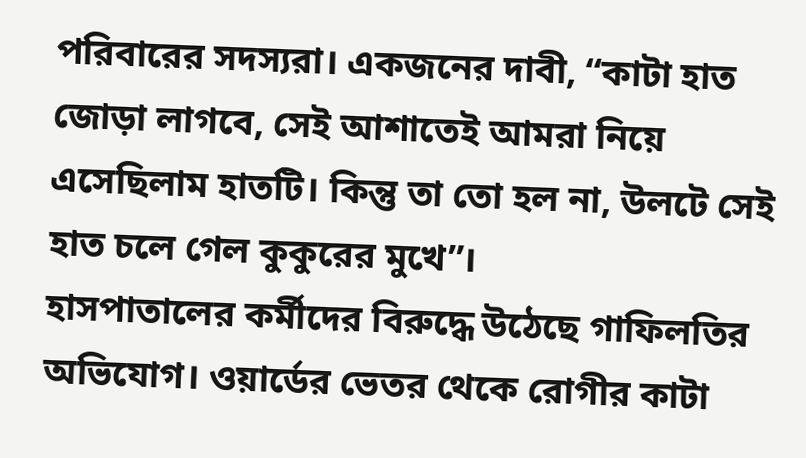পরিবারের সদস্যরা। একজনের দাবী, “কাটা হাত জোড়া লাগবে, সেই আশাতেই আমরা নিয়ে এসেছিলাম হাতটি। কিন্তু তা তো হল না, উলটে সেই হাত চলে গেল কুকুরের মুখে”।
হাসপাতালের কর্মীদের বিরুদ্ধে উঠেছে গাফিলতির অভিযোগ। ওয়ার্ডের ভেতর থেকে রোগীর কাটা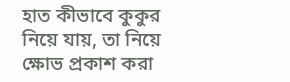হাত কীভাবে কুকুর নিয়ে যায়, তা নিয়ে ক্ষোভ প্রকাশ করা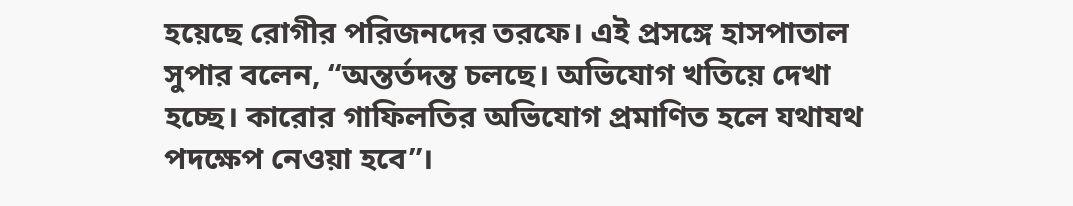হয়েছে রোগীর পরিজনদের তরফে। এই প্রসঙ্গে হাসপাতাল সুপার বলেন, “অন্তর্তদন্ত চলছে। অভিযোগ খতিয়ে দেখা হচ্ছে। কারোর গাফিলতির অভিযোগ প্রমাণিত হলে যথাযথ পদক্ষেপ নেওয়া হবে”।